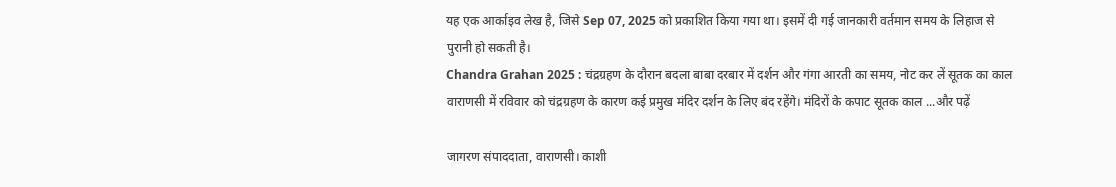यह एक आर्काइव लेख है, जिसे Sep 07, 2025 को प्रकाशित किया गया था। इसमें दी गई जानकारी वर्तमान समय के लिहाज से पुरानी हो सकती है।
Chandra Grahan 2025 : चंद्रग्रहण के दौरान बदला बाबा दरबार में दर्शन और गंगा आरती का समय, नोट कर लें सूतक का काल
वाराणसी में रविवार को चंद्रग्रहण के कारण कई प्रमुख मंदिर दर्शन के लिए बंद रहेंगे। मंदिरों के कपाट सूतक काल ...और पढ़ें

जागरण संपाददाता, वाराणसी। काशी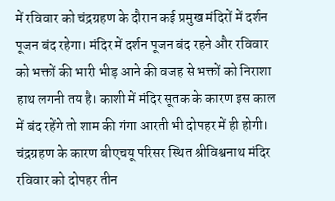में रविवार को चंद्रग्रहण के दौरान कई प्रमुख मंदिरों में दर्शन पूजन बंद रहेगा। मंदिर में दर्शन पूजन बंद रहने और रविवार को भक्तों की भारी भीड़ आने की वजह से भक्तों को निराशा हाथ लगनी तय है। काशी में मंदिर सूतक के कारण इस काल में बंद रहेंगे तो शाम की गंगा आरती भी दोपहर में ही होगी।
चंद्रग्रहण के कारण बीएचयू परिसर स्थित श्रीविश्वनाथ मंदिर रविवार को दोपहर तीन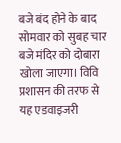बजे बंद होने के बाद सोमवार को सुबह चार बजे मंदिर को दोबारा खोला जाएगा। विवि प्रशासन की तरफ से यह एडवाइजरी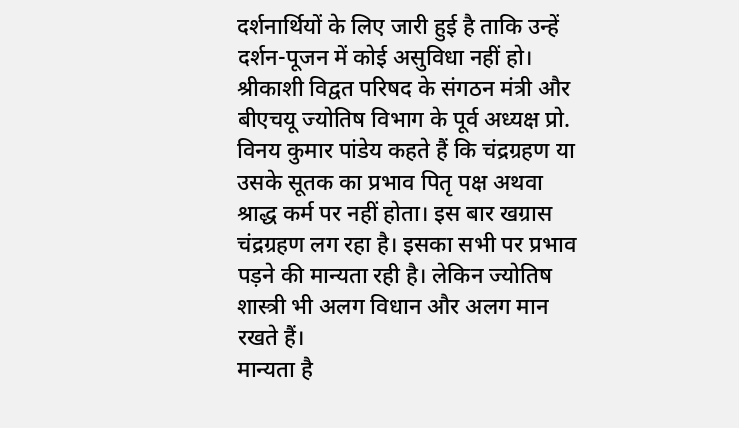दर्शनार्थियों के लिए जारी हुई है ताकि उन्हें दर्शन-पूजन में कोई असुविधा नहीं हो।
श्रीकाशी विद्वत परिषद के संगठन मंत्री और बीएचयू ज्योतिष विभाग के पूर्व अध्यक्ष प्रो. विनय कुमार पांडेय कहते हैं कि चंद्रग्रहण या उसके सूतक का प्रभाव पितृ पक्ष अथवा श्राद्ध कर्म पर नहीं होता। इस बार खग्रास चंद्रग्रहण लग रहा है। इसका सभी पर प्रभाव पड़ने की मान्यता रही है। लेकिन ज्योतिष शास्त्री भी अलग विधान और अलग मान रखते हैं।
मान्यता है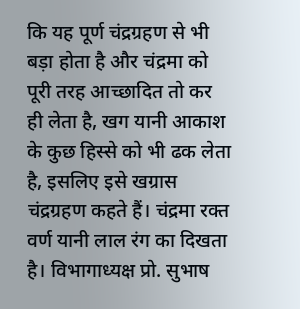कि यह पूर्ण चंद्रग्रहण से भी बड़ा होता है और चंद्रमा को पूरी तरह आच्छादित तो कर ही लेता है, खग यानी आकाश के कुछ हिस्से को भी ढक लेता है, इसलिए इसे खग्रास चंद्रग्रहण कहते हैं। चंद्रमा रक्त वर्ण यानी लाल रंग का दिखता है। विभागाध्यक्ष प्रो. सुभाष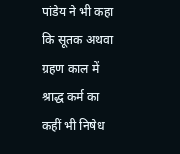पांडेय ने भी कहा कि सूतक अथवा ग्रहण काल में श्राद्ध कर्म का कहीं भी निषेध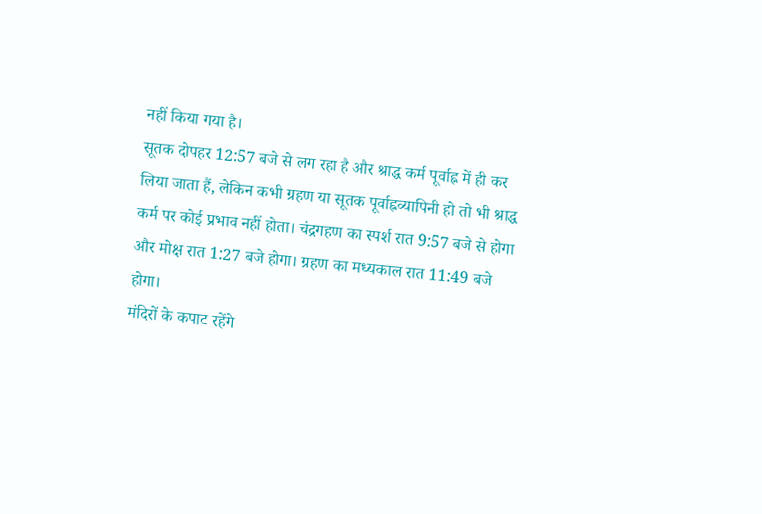नहीं किया गया है।
सूतक दोपहर 12:57 बजे से लग रहा है और श्राद्ध कर्म पूर्वाह्न में ही कर लिया जाता हैं, लेकिन कभी ग्रहण या सूतक पूर्वाह्नव्यापिनी हो तो भी श्राद्ध कर्म पर कोई प्रभाव नहीं होता। चंद्रगहण का स्पर्श रात 9:57 बजे से होगा और मोक्ष रात 1:27 बजे होगा। ग्रहण का मध्यकाल रात 11:49 बजे होगा।
मंदिरों के कपाट रहेंगे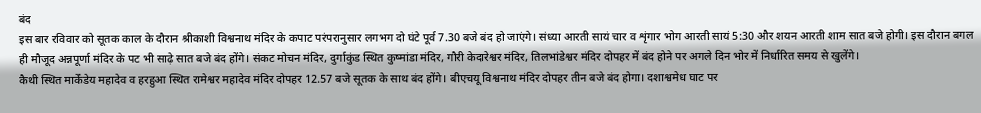बंद
इस बार रविवार को सूतक काल के दौरान श्रीकाशी विश्वनाथ मंदिर के कपाट परंपरानुसार लगभग दो घंटे पूर्व 7.30 बजे बंद हो जाएंगे। संध्या आरती सायं चार व शृंगार भोग आरती सायं 5:30 और शयन आरती शाम सात बजे होगी। इस दौरान बगल ही मौजूद अन्नपूर्णा मंदिर के पट भी साढ़े सात बजे बंद होंगे। संकट मोचन मंदिर, दुर्गाकुंड स्थित कुष्मांडा मंदिर, गौरी केदारेश्वर मंदिर, तिलभांडेश्वर मंदिर दोपहर में बंद होने पर अगले दिन भोर में निर्धारित समय से खुलेंगे।
कैथी स्थित मार्केंडेय महादेव व हरहुआ स्थित रामेश्वर महादेव मंदिर दोपहर 12.57 बजे सूतक के साथ बंद होंगे। बीएचयू विश्वनाथ मंदिर दोपहर तीन बजे बंद होगा। दशाश्वमेध घाट पर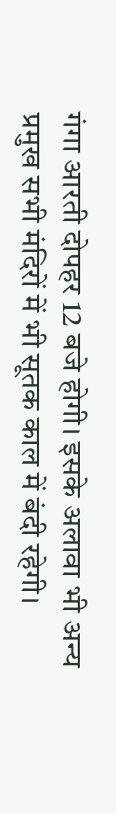गंगा आरती दोपहर 12 बजे होगी। इसके अलावा भी अन्य प्रमुख सभी मंदिरों में भी सूतक काल में बंदी रहेगी।